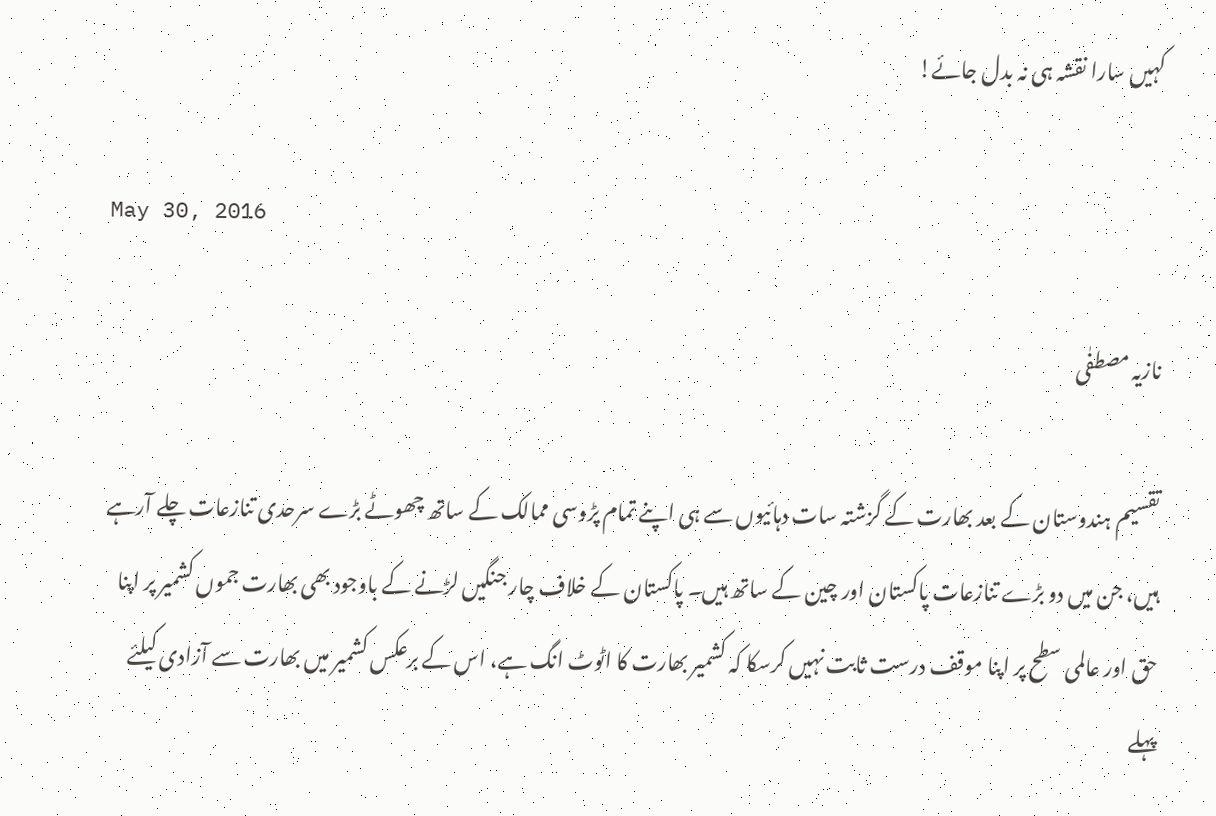کہیں سارا نقشہ ہی نہ بدل جائے!

May 30, 2016

نازیہ مصطفٰی

تقسیم ہندوستان کے بعد بھارت کے گزشتہ سات دہائیوں سے ہی اپنے تمام پڑوسی ممالک کے ساتھ چھوٹے بڑے سرحدی تنازعات چلے آرہے ہیں، جن میں دو بڑے تنازعات پاکستان اور چین کے ساتھ ہیں۔ پاکستان کے خلاف چار جنگیں لڑنے کے باوجود بھی بھارت جموں کشمیر پر اپنا حق اور عالمی سطح پر اپنا موقف درست ثابت نہیں کرسکا کہ کشمیر بھارت کا اٹوٹ انگ ہے، اس کے برعکس کشمیر میں بھارت سے آزادی کیلئے پہلے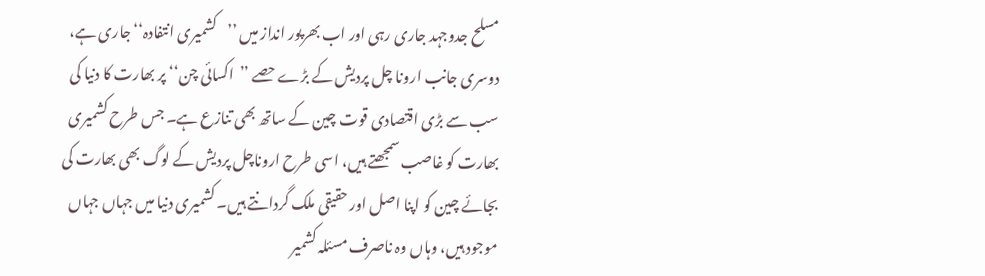مسلح جدوجہد جاری رہی اور اب بھرپور انداز میں ’’کشمیری انتفادہ‘‘ جاری ہے، دوسری جانب ارونا چل پردیش کے بڑے حصے ’’اکسائی چن‘‘ پر بھارت کا دنیا کی سب سے بڑی اقتصادی قوت چین کے ساتھ بھی تنازع ہے۔ جس طرح کشمیری بھارت کو غاصب سمجھتے ہیں، اسی طرح اروناچل پردیش کے لوگ بھی بھارت کی بجائے چین کو اپنا اصل اور حقیقی ملک گردانتے ہیں۔ کشمیری دنیا میں جہاں جہاں موجود ہیں، وہاں وہ ناصرف مسئلہ کشمیر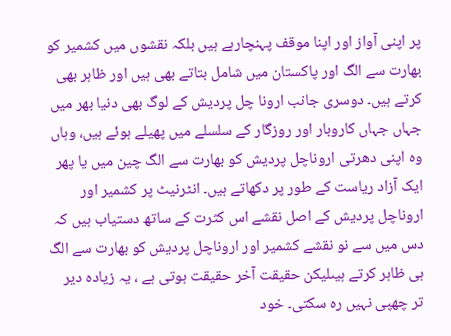پر اپنی آواز اور اپنا موقف پہنچارہے ہیں بلکہ نقشوں میں کشمیر کو بھارت سے الگ اور پاکستان میں شامل بتاتے بھی ہیں اور ظاہر بھی کرتے ہیں۔ دوسری جانب ارونا چل پردیش کے لوگ بھی دنیا بھر میں جہاں جہاں کاروبار اور روزگار کے سلسلے میں پھیلے ہوئے ہیں، وہاں وہ اپنی دھرتی اروناچل پردیش کو بھارت سے الگ چین میں یا پھر ایک آزاد ریاست کے طور پر دکھاتے ہیں۔ انٹرنیٹ پر کشمیر اور اروناچل پردیش کے اصل نقشے اس کثرت کے ساتھ دستیاب ہیں کہ دس میں سے نو نقشے کشمیر اور اروناچل پردیش کو بھارت سے الگ ہی ظاہر کرتے ہیںلیکن حقیقت آخر حقیقت ہوتی ہے ، یہ زیادہ دیر تر چھپی نہیں رہ سکتی۔ خود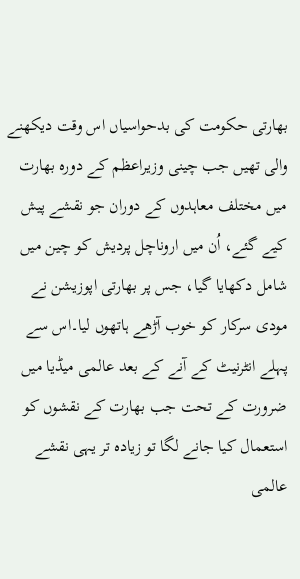بھارتی حکومت کی بدحواسیاں اس وقت دیکھنے والی تھیں جب چینی وزیراعظم کے دورہ بھارت میں مختلف معاہدوں کے دوران جو نقشے پیش کیے گئے، اُن میں اروناچل پردیش کو چین میں شامل دکھایا گیا، جس پر بھارتی اپوزیشن نے مودی سرکار کو خوب آڑھے ہاتھوں لیا۔اس سے پہلے انٹرنیٹ کے آنے کے بعد عالمی میڈیا میں ضرورت کے تحت جب بھارت کے نقشوں کو استعمال کیا جانے لگا تو زیادہ تر یہی نقشے عالمی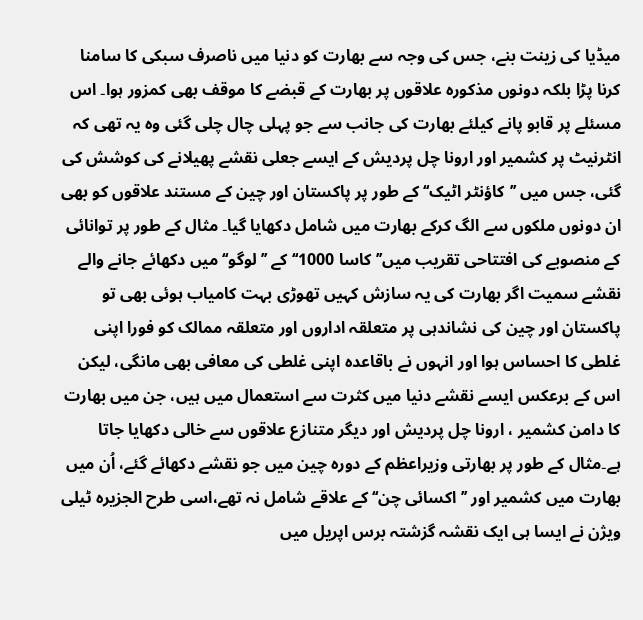میڈیا کی زینت بنے، جس کی وجہ سے بھارت کو دنیا میں ناصرف سبکی کا سامنا کرنا پڑا بلکہ دونوں مذکورہ علاقوں پر بھارت کے قبضے کا موقف بھی کمزور ہوا۔ اس مسئلے پر قابو پانے کیلئے بھارت کی جانب سے جو پہلی چال چلی گئی وہ یہ تھی کہ انٹرنیٹ پر کشمیر اور ارونا چل پردیش کے ایسے جعلی نقشے پھیلانے کی کوشش کی گئی، جس میں ’’کاؤنٹر اٹیک‘‘ کے طور پر پاکستان اور چین کے مستند علاقوں کو بھی ان دونوں ملکوں سے الگ کرکے بھارت میں شامل دکھایا گیا۔ مثال کے طور پر توانائی کے منصوبے کی افتتاحی تقریب میں’’کاسا 1000‘‘ کے ’’لوگو‘‘ میں دکھائے جانے والے نقشے سمیت اگر بھارت کی یہ سازش کہیں تھوڑی بہت کامیاب ہوئی بھی تو پاکستان اور چین کی نشاندہی پر متعلقہ اداروں اور متعلقہ ممالک کو فورا اپنی غلطی کا احساس ہوا اور انہوں نے باقاعدہ اپنی غلطی کی معافی بھی مانگی، لیکن اس کے برعکس ایسے نقشے دنیا میں کثرت سے استعمال میں ہیں، جن میں بھارت کا دامن کشمیر ، ارونا چل پردیش اور دیگر متنازع علاقوں سے خالی دکھایا جاتا ہے۔مثال کے طور پر بھارتی وزیراعظم کے دورہ چین میں جو نقشے دکھائے گئے، اُن میں بھارت میں کشمیر اور ’’اکسائی چن‘‘ کے علاقے شامل نہ تھے،اسی طرح الجزیرہ ٹیلی ویژن نے ایسا ہی ایک نقشہ گزشتہ برس اپریل میں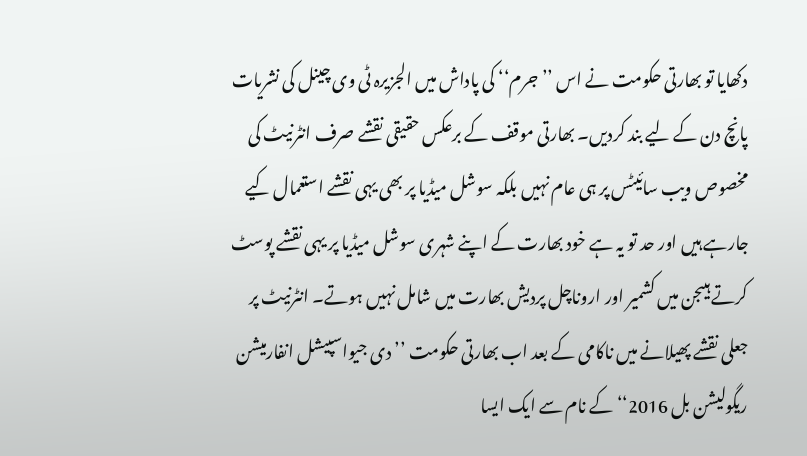دکھایا تو بھارتی حکومت نے اس ’’جرم‘‘ کی پاداش میں الجزیرہ ٹی وی چینل کی نشریات پانچ دن کے لیے بند کردیں۔ بھارتی موقف کے برعکس حقیقی نقشے صرف انٹرنیٹ کی مخصوص ویب سائیٹس پر ہی عام نہیں بلکہ سوشل میڈیا پر بھی یہی نقشے استعمال کیے جارہے ہیں اور حد تو یہ ہے خود بھارت کے اپنے شہری سوشل میڈیا پر یہی نقشے پوسٹ کرتے ہیںجن میں کشمیر اور اروناچل پردیش بھارت میں شامل نہیں ہوتے۔ انٹرنیٹ پر جعلی نقشے پھیلانے میں ناکامی کے بعد اب بھارتی حکومت ’’دی جیواسپیشل انفارمیشن ریگولیشن بل 2016‘‘ کے نام سے ایک ایسا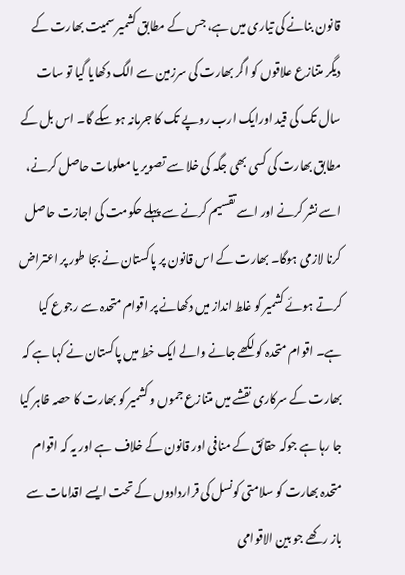قانون بنانے کی تیاری میں ہے، جس کے مطابق کشمیر سمیت بھارت کے دیگر متنازع علاقوں کو اگر بھارت کی سرزمین سے الگ دکھایا گیا تو سات سال تک کی قید اورایک ارب روپے تک کا جرمانہ ہو سکے گا۔ اس بل کے مطابق بھارت کی کسی بھی جگہ کی خلا سے تصویر یا معلومات حاصل کرنے، اسے نشر کرنے اور اسے تقسیم کرنے سے پہلے حکومت کی اجازت حاصل کرنا لازمی ہوگا۔ بھارت کے اس قانون پر پاکستان نے بجا طور پر اعتراض کرتے ہوئے کشمیر کو غلط انداز میں دکھانے پر اقوام متحدہ سے رجوع کیا ہے۔ اقوام متحدہ کو لکھے جانے والے ایک خط میں پاکستان نے کہا ہے کہ بھارت کے سرکاری نقشے میں متنازع جموں و کشمیر کو بھارت کا حصہ ظاہر کیا جا رہا ہے جوکہ حقائق کے منافی اور قانون کے خلاف ہے اور یہ کہ اقوام متحدہ بھارت کو سلامتی کونسل کی قراردادوں کے تحت ایسے اقدامات سے باز رکھے جو بین الاقوامی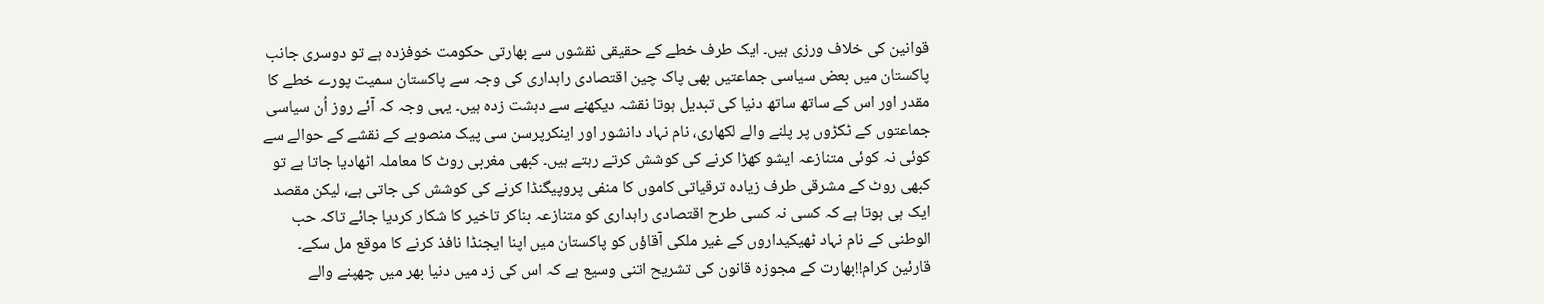قوانین کی خلاف ورزی ہیں۔ ایک طرف خطے کے حقیقی نقشوں سے بھارتی حکومت خوفزدہ ہے تو دوسری جانب پاکستان میں بعض سیاسی جماعتیں بھی پاک چین اقتصادی راہداری کی وجہ سے پاکستان سمیت پورے خطے کا مقدر اور اس کے ساتھ ساتھ دنیا کی تبدیل ہوتا نقشہ دیکھنے سے دہشت زدہ ہیں۔ یہی وجہ کہ آئے روز اُن سیاسی جماعتوں کے ٹکڑوں پر پلنے والے لکھاری، نام نہاد دانشور اور اینکرپرسن سی پیک منصوبے کے نقشے کے حوالے سے کوئی نہ کوئی متنازعہ ایشو کھڑا کرنے کی کوشش کرتے رہتے ہیں۔ کبھی مغربی روٹ کا معاملہ اٹھادیا جاتا ہے تو کبھی روٹ کے مشرقی طرف زیادہ ترقیاتی کاموں کا منفی پروپیگنڈا کرنے کی کوشش کی جاتی ہے، لیکن مقصد ایک ہی ہوتا ہے کہ کسی نہ کسی طرح اقتصادی راہداری کو متنازعہ بناکر تاخیر کا شکار کردیا جائے تاکہ حب الوطنی کے نام نہاد ٹھیکیداروں کے غیر ملکی آقاؤں کو پاکستان میں اپنا ایجنڈا نافذ کرنے کا موقع مل سکے۔ قارئین کرام!!بھارت کے مجوزہ قانون کی تشریح اتنی وسیع ہے کہ اس کی زد میں دنیا بھر میں چھپنے والے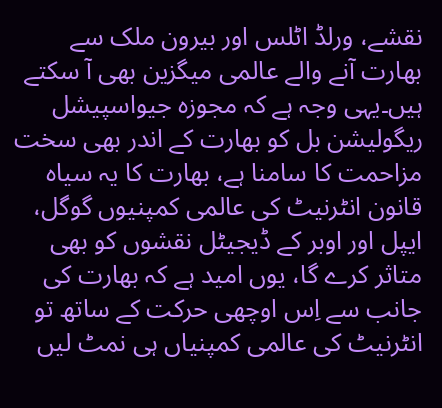نقشے، ورلڈ اٹلس اور بیرون ملک سے بھارت آنے والے عالمی میگزین بھی آ سکتے ہیں۔یہی وجہ ہے کہ مجوزہ جیواسپیشل ریگولیشن بل کو بھارت کے اندر بھی سخت مزاحمت کا سامنا ہے، بھارت کا یہ سیاہ قانون انٹرنیٹ کی عالمی کمپنیوں گوگل، ایپل اور اوبر کے ڈیجیٹل نقشوں کو بھی متاثر کرے گا، یوں امید ہے کہ بھارت کی جانب سے اِس اوچھی حرکت کے ساتھ تو انٹرنیٹ کی عالمی کمپنیاں ہی نمٹ لیں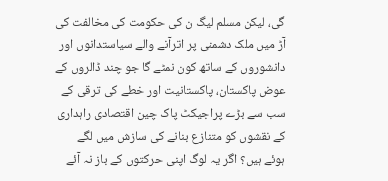گی، لیکن مسلم لیگ ن کی حکومت کی مخالفت کی آڑ میں ملک دشمنی پر اترآنے والے سیاستدانوں اور دانشوروں کے ساتھ کون نمٹے گا جو چند ڈالروں کے عوض پاکستان، پاکستانیت اور خطے کی ترقی کے سب سے بڑے پراجیکٹ پاک چین اقتصادی راہداری کے نقشوں کو متنازع بنانے کی سازش میں لگے ہوئے ہیں؟ اگر یہ لوگ اپنی حرکتوں کے باز نہ آئے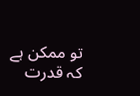تو ممکن ہے کہ قدرت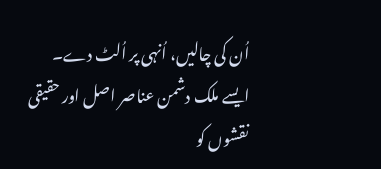اُن کی چالیں، اُنہی پر اُلٹ دے۔ ایسے ملک دشمن عناصر اصل اور حقیقی نقشوں کو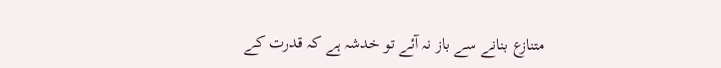متنازع بنانے سے باز نہ آئے تو خدشہ ہے کہ قدرت کے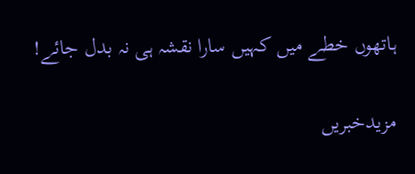ہاتھوں خطے میں کہیں سارا نقشہ ہی نہ بدل جائے!

مزیدخبریں